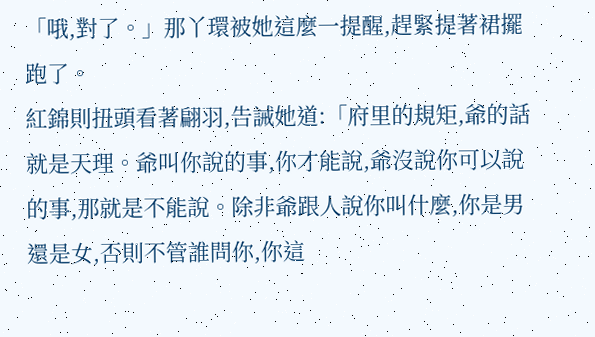「哦,對了。」那丫環被她這麼一提醒,趕緊提著裙擺跑了。
紅錦則扭頭看著翩羽,告誡她道:「府里的規矩,爺的話就是天理。爺叫你說的事,你才能說,爺沒說你可以說的事,那就是不能說。除非爺跟人說你叫什麼,你是男還是女,否則不管誰問你,你這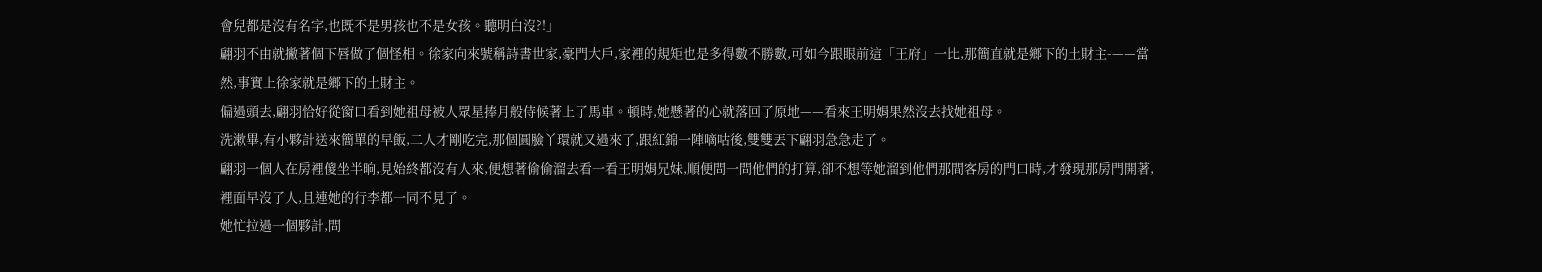會兒都是沒有名字,也既不是男孩也不是女孩。聽明白沒?!」
翩羽不由就撇著個下唇做了個怪相。徐家向來號稱詩書世家,豪門大戶,家裡的規矩也是多得數不勝數,可如今跟眼前這「王府」一比,那簡直就是鄉下的土財主-——當然,事實上徐家就是鄉下的土財主。
偏過頭去,翩羽恰好從窗口看到她祖母被人眾星捧月般侍候著上了馬車。頓時,她懸著的心就落回了原地——看來王明娟果然沒去找她祖母。
洗漱畢,有小夥計送來簡單的早飯,二人才剛吃完,那個圓臉丫環就又過來了,跟紅錦一陣嘀咕後,雙雙丟下翩羽急急走了。
翩羽一個人在房裡傻坐半晌,見始終都沒有人來,便想著偷偷溜去看一看王明娟兄妹,順便問一問他們的打算,卻不想等她溜到他們那間客房的門口時,才發現那房門開著,裡面早沒了人,且連她的行李都一同不見了。
她忙拉過一個夥計,問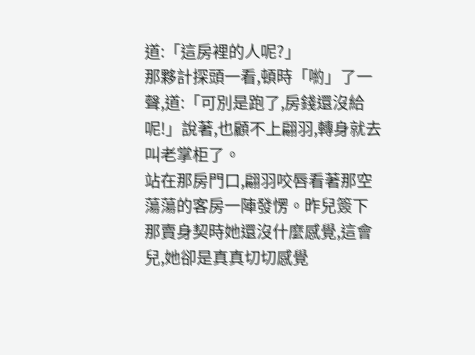道:「這房裡的人呢?」
那夥計探頭一看,頓時「喲」了一聲,道:「可別是跑了,房錢還沒給呢!」說著,也顧不上翩羽,轉身就去叫老掌柜了。
站在那房門口,翩羽咬唇看著那空蕩蕩的客房一陣發愣。昨兒簽下那賣身契時她還沒什麼感覺,這會兒,她卻是真真切切感覺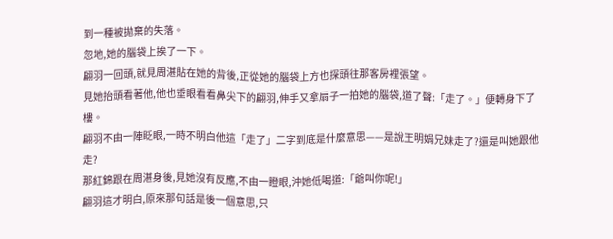到一種被拋棄的失落。
忽地,她的腦袋上挨了一下。
翩羽一回頭,就見周湛貼在她的背後,正從她的腦袋上方也探頭往那客房裡張望。
見她抬頭看著他,他也垂眼看看鼻尖下的翩羽,伸手又拿扇子一拍她的腦袋,道了聲:「走了。」便轉身下了樓。
翩羽不由一陣眨眼,一時不明白他這「走了」二字到底是什麼意思——是說王明娟兄妹走了?還是叫她跟他走?
那紅錦跟在周湛身後,見她沒有反應,不由一瞪眼,沖她低喝道:「爺叫你呢!」
翩羽這才明白,原來那句話是後一個意思,只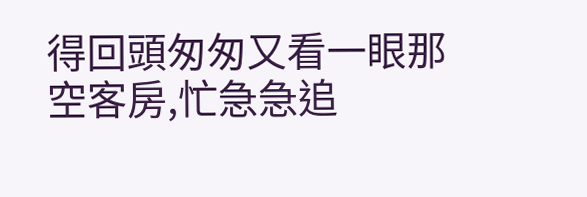得回頭匆匆又看一眼那空客房,忙急急追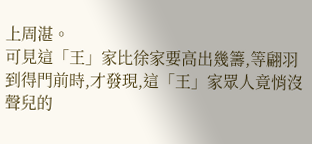上周湛。
可見這「王」家比徐家要高出幾籌,等翩羽到得門前時,才發現,這「王」家眾人竟悄沒聲兒的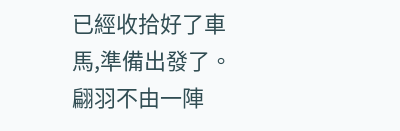已經收拾好了車馬,準備出發了。
翩羽不由一陣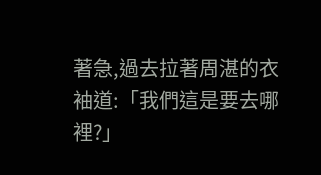著急,過去拉著周湛的衣袖道:「我們這是要去哪裡?」